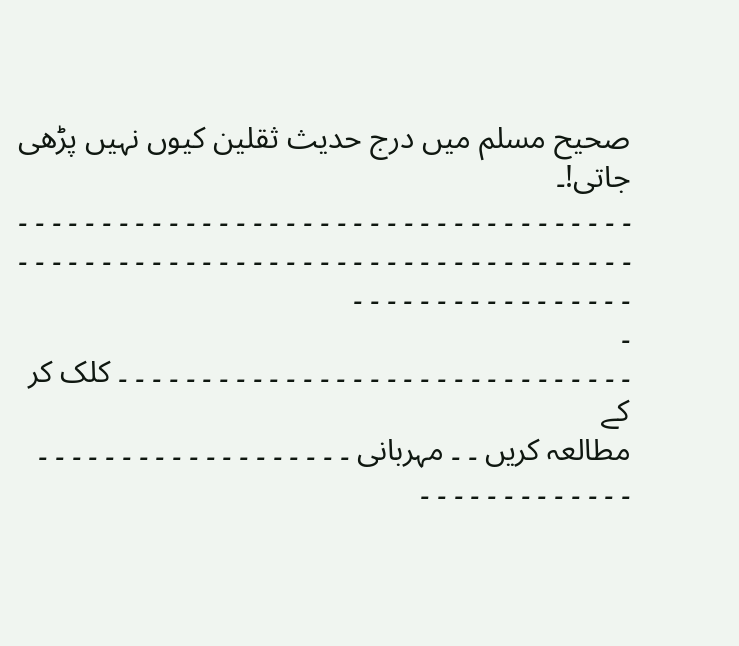صحیح مسلم میں درج حدیث ثقلین کیوں نہیں پڑھی جاتی!۔
۔ ۔ ۔ ۔ ۔ ۔ ۔ ۔ ۔ ۔ ۔ ۔ ۔ ۔ ۔ ۔ ۔ ۔ ۔ ۔ ۔ ۔ ۔ ۔ ۔ ۔ ۔ ۔ ۔ ۔ ۔ ۔ ۔ ۔ ۔ ۔ ۔ ۔ ۔ ۔ ۔ ۔ ۔ ۔ ۔ ۔ ۔ ۔ ۔ ۔ ۔ ۔ ۔ ۔ ۔ ۔ ۔ ۔ ۔ ۔ ۔ ۔ ۔ ۔ ۔ ۔ ۔ ۔ ۔ ۔ ۔ ۔ ۔ ۔ ۔ ۔ ۔ ۔ ۔ ۔ ۔ ۔ ۔ ۔ ۔ ۔ ۔ ۔ ۔ ۔ ۔
۔
۔ ۔ ۔ ۔ ۔ ۔ ۔ ۔ ۔ ۔ ۔ ۔ ۔ ۔ ۔ ۔ ۔ ۔ ۔ ۔ ۔ ۔ ۔ ۔ ۔ ۔ ۔ ۔ ۔ ۔ ۔ کلک کر کے
مطالعہ کریں ۔ ۔ مہربانی ۔ ۔ ۔ ۔ ۔ ۔ ۔ ۔ ۔ ۔ ۔ ۔ ۔ ۔ ۔ ۔ ۔ ۔ ۔
۔ ۔ ۔ ۔ ۔ ۔ ۔ ۔ ۔ ۔ ۔ ۔ ۔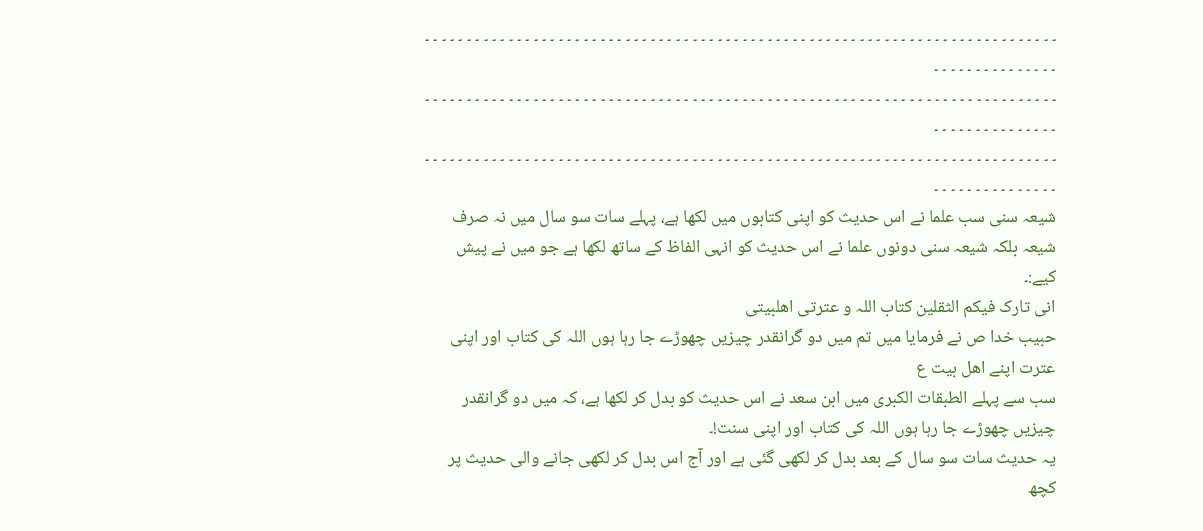۔ ۔ ۔ ۔ ۔ ۔ ۔ ۔ ۔ ۔ ۔ ۔ ۔ ۔ ۔ ۔ ۔ ۔ ۔ ۔ ۔ ۔ ۔ ۔ ۔ ۔ ۔ ۔ ۔ ۔ ۔ ۔ ۔ ۔ ۔ ۔ ۔ ۔ ۔ ۔ ۔ ۔ ۔ ۔ ۔ ۔ ۔ ۔ ۔ ۔ ۔ ۔ ۔ ۔ ۔ ۔ ۔ ۔ ۔ ۔ ۔ ۔ ۔ ۔ ۔ ۔ ۔ ۔ ۔ ۔ ۔ ۔ ۔ ۔ ۔ ۔ ۔ ۔ ۔ ۔ ۔ ۔ ۔ ۔ ۔ ۔ ۔ ۔ ۔ ۔ ۔
۔ ۔ ۔ ۔ ۔ ۔ ۔ ۔ ۔ ۔ ۔ ۔ ۔ ۔ ۔ ۔ ۔ ۔ ۔ ۔ ۔ ۔ ۔ ۔ ۔ ۔ ۔ ۔ ۔ ۔ ۔ ۔ ۔ ۔ ۔ ۔ ۔ ۔ ۔ ۔ ۔ ۔ ۔ ۔ ۔ ۔ ۔ ۔ ۔ ۔ ۔ ۔ ۔ ۔ ۔ ۔ ۔ ۔ ۔ ۔ ۔ ۔ ۔ ۔ ۔ ۔ ۔ ۔ ۔ ۔ ۔ ۔ ۔ ۔ ۔ ۔ ۔ ۔ ۔ ۔ ۔ ۔ ۔ ۔ ۔ ۔ ۔ ۔ ۔ ۔ ۔
۔ ۔ ۔ ۔ ۔ ۔ ۔ ۔ ۔ ۔ ۔ ۔ ۔ ۔ ۔ ۔ ۔ ۔ ۔ ۔ ۔ ۔ ۔ ۔ ۔ ۔ ۔ ۔ ۔ ۔ ۔ ۔ ۔ ۔ ۔ ۔ ۔ ۔ ۔ ۔ ۔ ۔ ۔ ۔ ۔ ۔ ۔ ۔ ۔ ۔ ۔ ۔ ۔ ۔ ۔ ۔ ۔ ۔ ۔ ۔ ۔ ۔ ۔ ۔ ۔ ۔ ۔ ۔ ۔ ۔ ۔ ۔ ۔ ۔ ۔ ۔ ۔ ۔ ۔ ۔ ۔ ۔ ۔ ۔ ۔ ۔ ۔ ۔ ۔ ۔ ۔
شیعہ سنی سب علما نے اس حدیث کو اپنی کتابوں میں لکھا ہے، پہلے سات سو سال میں نہ صرف شیعہ بلکہ شیعہ سنی دونوں علما نے اس حدیث کو انہی الفاظ کے ساتھ لکھا ہے جو میں نے پیش کیے:۔
انی تارک فیکم الثقلین کتاب اللہ و عترتی اھلبیتی
حبیب خدا ص نے فرمایا میں تم میں دو گرانقدر چیزیں چھوڑے جا رہا ہوں اللہ کی کتاب اور اپنی عترت اپنے اھل بیت ع
سب سے پہلے الطبقات الکبری میں ابن سعد نے اس حدیث کو بدل کر لکھا ہے، کہ میں دو گرانقدر چیزیں چھوڑے جا رہا ہوں اللہ کی کتاب اور اپنی سنت!۔
یہ حدیث سات سو سال کے بعد بدل کر لکھی گئی ہے اور آج اس بدل کر لکھی جانے والی حدیث پر کچھ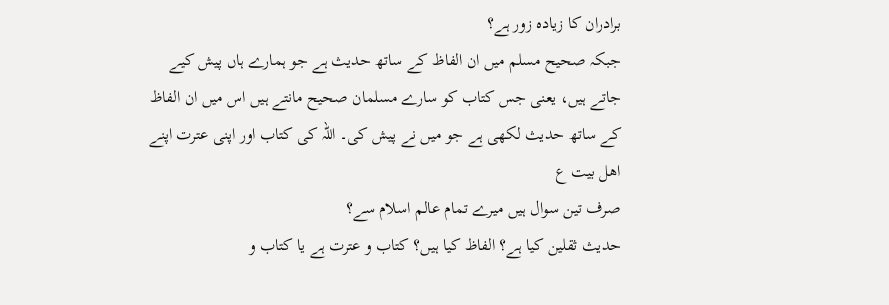برادران کا زیادہ زور ہے؟
جبکہ صحیح مسلم میں ان الفاظ کے ساتھ حدیث ہے جو ہمارے ہاں پیش کیے جاتے ہیں، یعنی جس کتاب کو سارے مسلمان صحیح مانتے ہیں اس میں ان الفاظ کے ساتھ حدیث لکھی ہے جو میں نے پیش کی۔ اللہ کی کتاب اور اپنی عترت اپنے اھل بیت ع
صرف تین سوال ہیں میرے تمام عالم اسلام سے؟
حدیث ثقلین کیا ہے؟ الفاظ کیا ہیں؟ کتاب و عترت ہے یا کتاب و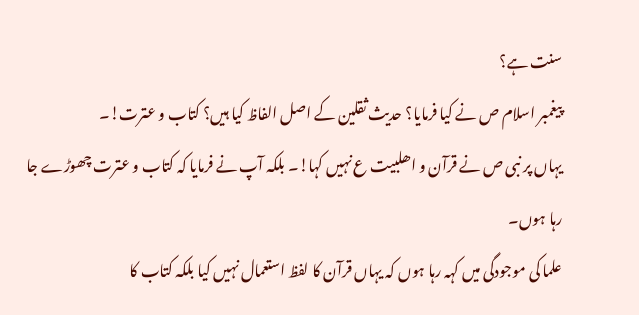سنت ہے؟
پیغمبر اسلام ص نے کیا فرمایا؟ حدیث ثقلین کے اصل الفاظ کیا ہیں؟ کتاب و عترت!۔
یہاں پر نبی ص نے قرآن و اھلبیت ع نہیں کہا!۔ بلکہ آپ نے فرمایا کہ کتاب و عترت چھوڑے جا رہا ہوں۔
علما کی موجودگی میں کہہ رہا ہوں کہ یہاں قرآن کا لفظ استعمال نہیں کیا بلکہ کتاب کا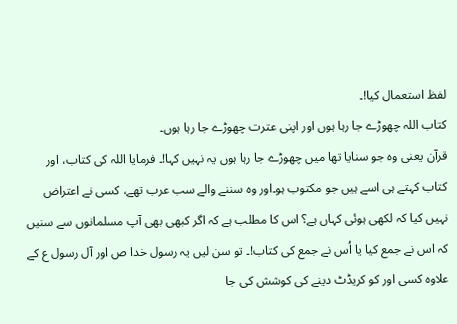لفظ استعمال کیا!۔
کتاب اللہ چھوڑے جا رہا ہوں اور اپنی عترت چھوڑے جا رہا ہوں۔
قرآن یعنی وہ جو سنایا تھا میں چھوڑے جا رہا ہوں یہ نہیں کہا!۔ فرمایا اللہ کی کتاب، اور کتاب کہتے ہی اسے ہیں جو مکتوب ہو۔اور وہ سننے والے سب عرب تھے، کسی نے اعتراض نہیں کیا کہ لکھی ہوئی کہاں ہے؟ اس کا مطلب ہے کہ اگر کبھی بھی آپ مسلمانوں سے سنیں کہ اس نے جمع کیا یا اُس نے جمع کی کتاب!۔ تو سن لیں یہ رسول خدا ص اور آل رسول ع کے علاوہ کسی اور کو کریڈٹ دینے کی کوشش کی جا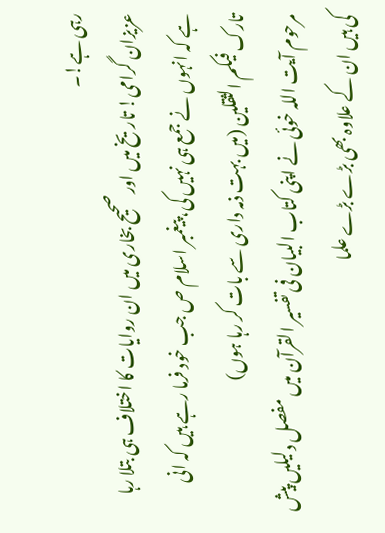رہی ہے!۔
عزیزان گرامی! تاریخ میں اور صحیح بخاری میں ان روایات کا اختلاف ہی بتلا رہا ہے کہ انہوں نے جمع ہی نہیں کی، پیغمبر اسلام ص جب خود فرما رہے ہیں کہ انی تارک فیکم الثقلین (میں بہت ذمہ داری سے بات کر رہا ہوں)
مرحوم آیت اللہ خوئی نے اپنی کتاب البیان فی تفسیر القرآن میں مفصل دلیلیں پیش کی ہیں ان کے علاوہ بھی بڑے بڑے علما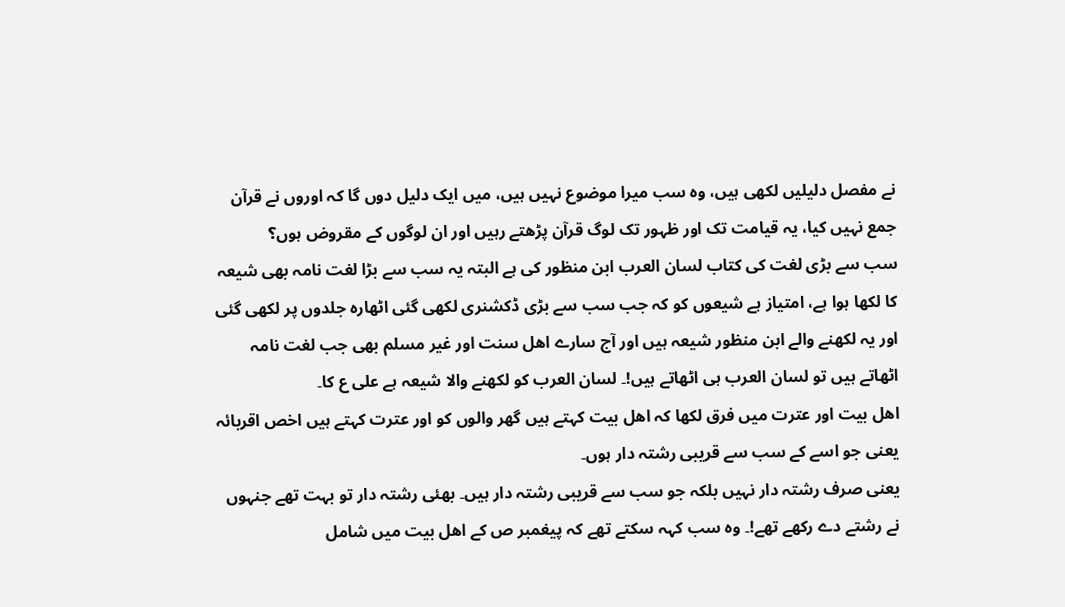نے مفصل دلیلیں لکھی ہیں، وہ سب میرا موضوع نہیں ہیں، میں ایک دلیل دوں گا کہ اوروں نے قرآن جمع نہیں کیا، یہ قیامت تک اور ظہور تک لوگ قرآن پڑھتے رہیں اور ان لوگوں کے مقروض ہوں؟
سب سے بڑی لغت کی کتاب لسان العرب ابن منظور کی ہے البتہ یہ سب سے بڑا لغت نامہ بھی شیعہ کا لکھا ہوا ہے، امتیاز ہے شیعوں کو کہ جب سب سے بڑی ڈکشنری لکھی گئی اٹھارہ جلدوں پر لکھی گئی اور یہ لکھنے والے ابن منظور شیعہ ہیں اور آج سارے اھل سنت اور غیر مسلم بھی جب لغت نامہ اٹھاتے ہیں تو لسان العرب ہی اٹھاتے ہیں!۔ لسان العرب کو لکھنے والا شیعہ ہے علی ع کا۔
اھل بیت اور عترت میں فرق لکھا کہ اھل بیت کہتے ہیں گھر والوں کو اور عترت کہتے ہیں اخص اقربائہ یعنی جو اسے کے سب سے قریبی رشتہ دار ہوں۔
یعنی صرف رشتہ دار نہیں بلکہ جو سب سے قریبی رشتہ دار ہیں۔ بھئی رشتہ دار تو بہت تھے جنہوں نے رشتے دے رکھے تھے!۔ وہ سب کہہ سکتے تھے کہ پیغمبر ص کے اھل بیت میں شامل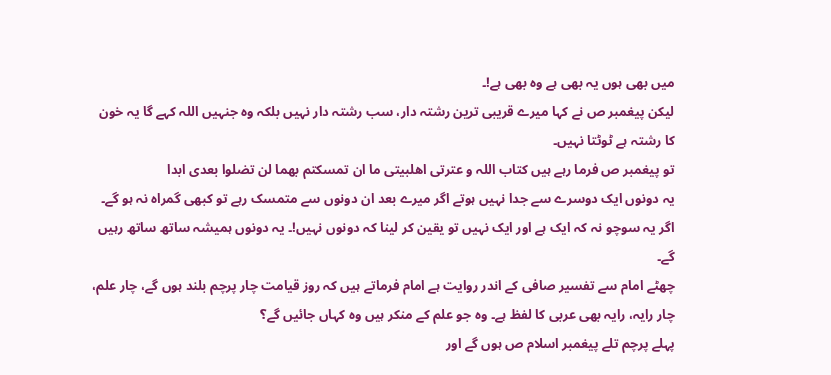میں بھی ہوں یہ بھی ہے وہ بھی ہے!۔
لیکن پیغمبر ص نے کہا میرے قریبی ترین رشتہ دار، سب رشتہ دار نہیں بلکہ وہ جنہیں اللہ کہے گا یہ خون کا رشتہ ہے ٹوٹتا نہیں۔
تو پیغمبر ص فرما رہے ہیں کتاب اللہ و عترتی اھلبیتی ما ان تمسکتم بھما لن تضلوا بعدی ابدا
یہ دونوں ایک دوسرے سے جدا نہیں ہوتے اگر میرے بعد ان دونوں سے متمسک رہے تو کبھی گمراہ نہ ہو گے۔
اگر یہ سوچو نہ کہ ایک ہے اور ایک نہیں تو یقین کر لینا کہ دونوں نہیں!۔ یہ دونوں ہمیشہ ساتھ ساتھ رہیں گے۔
چھٹے امام سے تفسیر صافی کے اندر روایت ہے امام فرماتے ہیں کہ روز قیامت چار پرچم بلند ہوں گے، چار علم، چار رایہ، رایہ بھی عربی کا لفظ ہے۔ وہ جو علم کے منکر ہیں وہ کہاں جائیں گے؟
پہلے پرچم تلے پیغمبر اسلام ص ہوں گے اور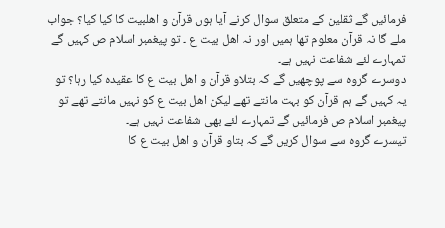فرمائیں گے ثقلین کے متعلق سوال کرنے آیا ہوں قرآن و اھلبیت کا کیا کیا؟ جواب ملے گا نہ قرآن معلوم تھا ہمیں اور نہ اھل بیت ع ۔ تو پیغمبر اسلام ص کہیں گے تمہارے لئے شفاعت نہیں ہے۔
دوسرے گروہ سے پوچھیں گے کہ بتلاو قرآن و اھل بیت ع کا عقیدہ کیا رہا؟ تو یہ کہیں گے ہم قرآن کو بہت مانتے تھے لیکن اھل بیت ع کو نہیں مانتے تھے تو پیغمبر اسلام ص فرمائیں گے تمہارے لئے بھی شفاعت نہیں ہے۔
تیسرے گروہ سے سوال کریں گے کہ بتاو قرآن و اھل بیت ع کا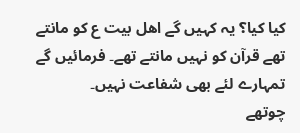کیا کیا؟ یہ کہیں گے اھل بیت ع کو مانتے تھے قرآن کو نہیں مانتے تھے۔ فرمائیں گے تمہارے لئے بھی شفاعت نہیں۔
چوتھے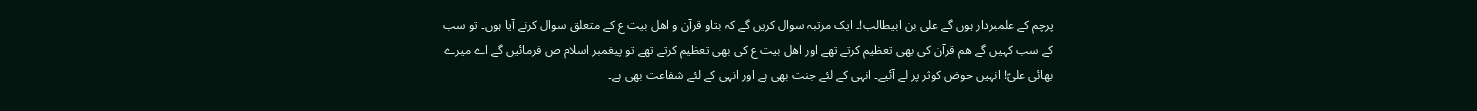پرچم کے علمبردار ہوں گے علی بن ابیطالب!۔ ایک مرتبہ سوال کریں گے کہ بتاو قرآن و اھل بیت ع کے متعلق سوال کرنے آیا ہوں۔ تو سب کے سب کہیں گے ھم قرآن کی بھی تعظیم کرتے تھے اور اھل بیت ع کی بھی تعظیم کرتے تھے تو پیغمبر اسلام ص فرمائیں گے اے میرے بھائی علیؑ! انہیں حوض کوثر پر لے آئیے۔ انہی کے لئے جنت بھی ہے اور انہی کے لئے شفاعت بھی ہے۔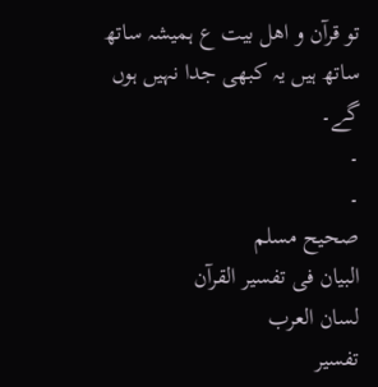تو قرآن و اھل بیت ع ہمیشہ ساتھ ساتھ ہیں یہ کبھی جدا نہیں ہوں گے۔
۔
۔
صحیح مسلم
البیان فی تفسیر القرآن
لسان العرب
تفسیر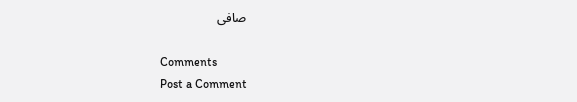صافی

Comments
Post a Comment